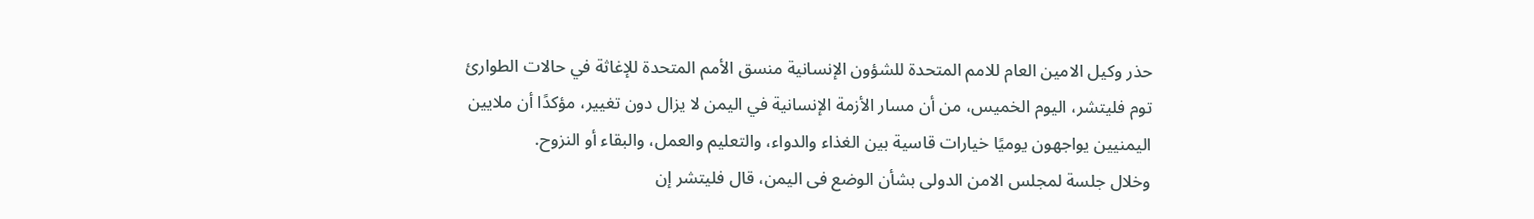حذر وكيل الامين العام للامم المتحدة للشؤون الإنسانية منسق الأمم المتحدة للإغاثة في حالات الطوارئ توم فليتشر، اليوم الخميس، من أن مسار الأزمة الإنسانية في اليمن لا يزال دون تغيير، مؤكدًا أن ملايين اليمنيين يواجهون يوميًا خيارات قاسية بين الغذاء والدواء، والتعليم والعمل، والبقاء أو النزوح.
وخلال جلسة لمجلس الامن الدولى بشأن الوضع فى اليمن، قال فليتشر إن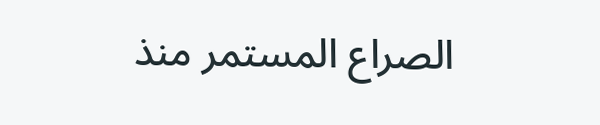الصراع المستمر منذ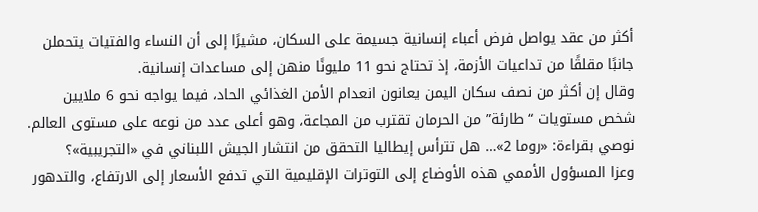أكثر من عقد يواصل فرض أعباء إنسانية جسيمة على السكان، مشيرًا إلى أن النساء والفتيات يتحملن جانبًا مقلقًا من تداعيات الأزمة، إذ تحتاج نحو 11 مليونًا منهن إلى مساعدات إنسانية.
وقال إن أكثر من نصف سكان اليمن يعانون انعدام الأمن الغذائي الحاد، فيما يواجه نحو 6 ملايين شخص مستويات “طارئة” من الحرمان تقترب من المجاعة، وهو أعلى عدد من نوعه على مستوى العالم.
نوصي بقراءة: «روما 2»… هل تترأس إيطاليا التحقق من انتشار الجيش اللبناني في «التجريبية»؟
وعزا المسؤول الأممي هذه الأوضاع إلى التوترات الإقليمية التي تدفع الأسعار إلى الارتفاع، والتدهور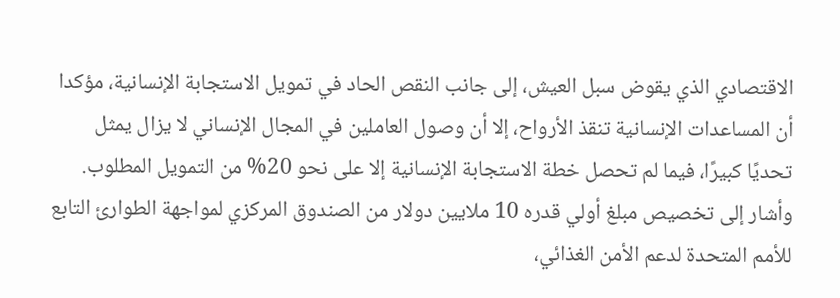الاقتصادي الذي يقوض سبل العيش، إلى جانب النقص الحاد في تمويل الاستجابة الإنسانية، مؤكدا أن المساعدات الإنسانية تنقذ الأرواح، إلا أن وصول العاملين في المجال الإنساني لا يزال يمثل تحديًا كبيرًا، فيما لم تحصل خطة الاستجابة الإنسانية إلا على نحو 20% من التمويل المطلوب.
وأشار إلى تخصيص مبلغ أولي قدره 10 ملايين دولار من الصندوق المركزي لمواجهة الطوارئ التابع للأمم المتحدة لدعم الأمن الغذائي،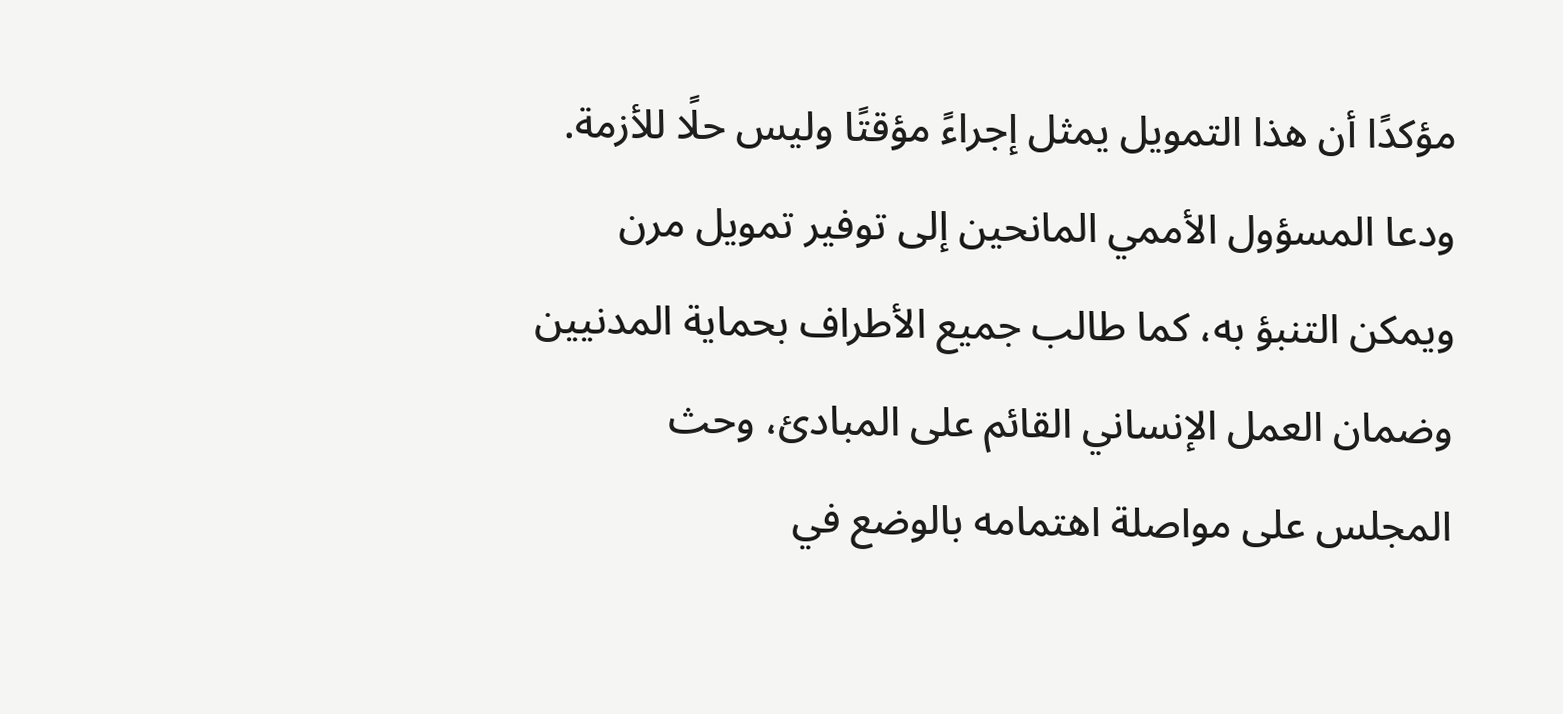مؤكدًا أن هذا التمويل يمثل إجراءً مؤقتًا وليس حلًا للأزمة.
ودعا المسؤول الأممي المانحين إلى توفير تمويل مرن ويمكن التنبؤ به، كما طالب جميع الأطراف بحماية المدنيين وضمان العمل الإنساني القائم على المبادئ، وحث المجلس على مواصلة اهتمامه بالوضع في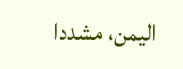اليمن، مشددا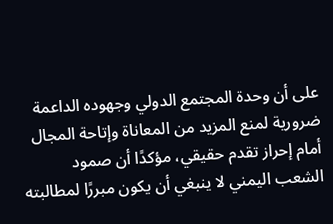على أن وحدة المجتمع الدولي وجهوده الداعمة ضرورية لمنع المزيد من المعاناة وإتاحة المجال أمام إحراز تقدم حقيقي، مؤكدًا أن صمود الشعب اليمني لا ينبغي أن يكون مبررًا لمطالبته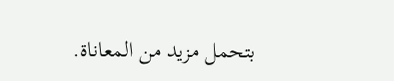بتحمل مزيد من المعاناة.